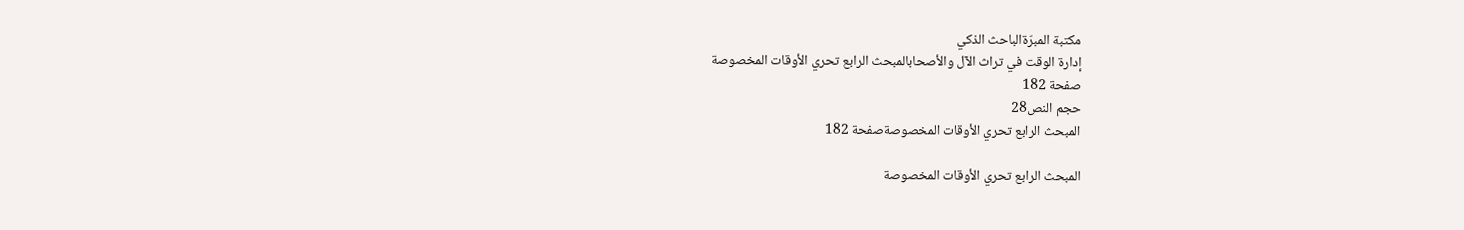مكتبة المبرّةالباحث الذكي
إدارة الوقت في تراث الآل والأصحابالمبحث الرابع تحري الأوقات المخصوصة
صفحة 182
حجم النص28
المبحث الرابع تحري الأوقات المخصوصةصفحة 182

المبحث الرابع تحري الأوقات المخصوصة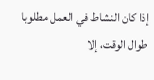إذا كان النشاط في العمل مطلوبا طوال الوقت، إلا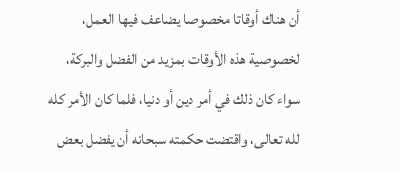أن هناك أوقاتا مخصوصا يضاعف فيها العمل، لخصوصية هذه الأوقات بمزيد من الفضل والبركة، سواء كان ذلك في أمر دين أو دنيا، فلما كان الأمر كله لله تعالى، واقتضت حكمته سبحانه أن يفضل بعض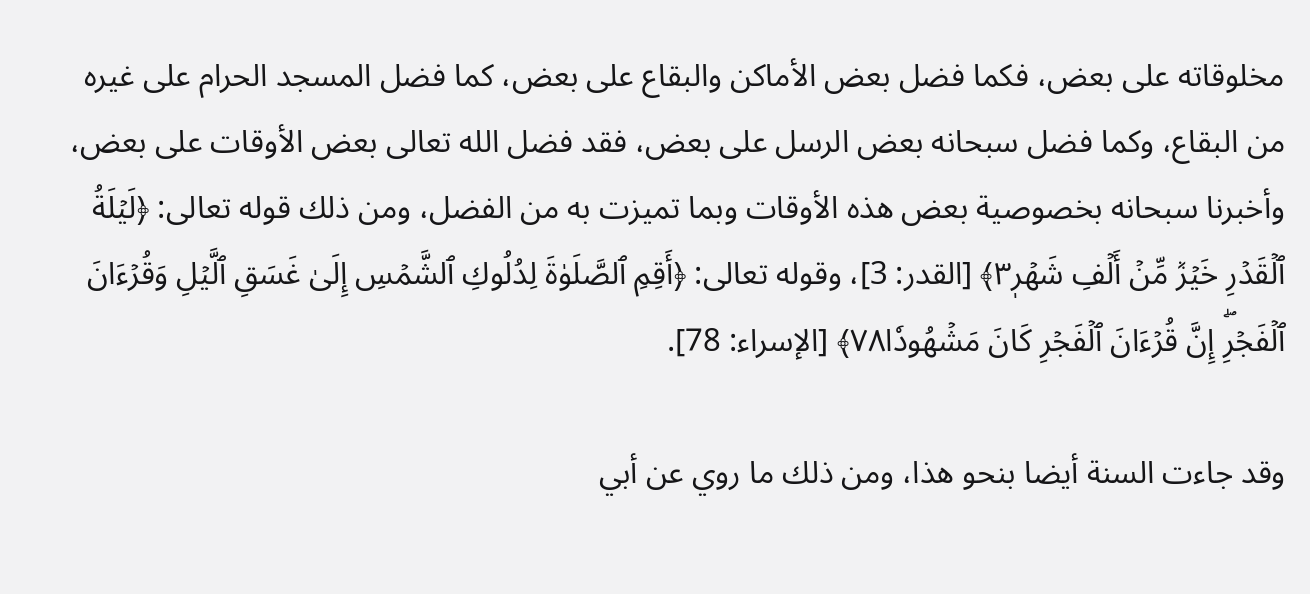مخلوقاته على بعض، فكما فضل بعض الأماكن والبقاع على بعض، كما فضل المسجد الحرام على غيره من البقاع، وكما فضل سبحانه بعض الرسل على بعض، فقد فضل الله تعالى بعض الأوقات على بعض، وأخبرنا سبحانه بخصوصية بعض هذه الأوقات وبما تميزت به من الفضل، ومن ذلك قوله تعالى: ﴿لَيۡلَةُ ٱلۡقَدۡرِ خَيۡرٞ مِّنۡ أَلۡفِ شَهۡرٖ٣﴾ [القدر: 3]، وقوله تعالى: ﴿أَقِمِ ٱلصَّلَوٰةَ لِدُلُوكِ ٱلشَّمۡسِ إِلَىٰ غَسَقِ ٱلَّيۡلِ وَقُرۡءَانَ ٱلۡفَجۡرِۖ إِنَّ قُرۡءَانَ ٱلۡفَجۡرِ كَانَ مَشۡهُودٗا٧٨﴾ [الإسراء: 78].

وقد جاءت السنة أيضا بنحو هذا، ومن ذلك ما روي عن أبي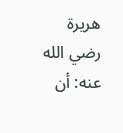هريرة رضي الله عنه: أن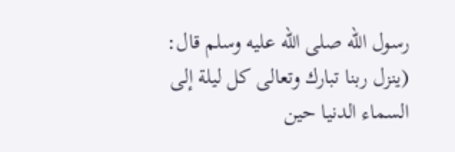رسول الله صلى الله عليه وسلم قال: (ينزل ربنا تبارك وتعالى كل ليلة إلى السماء الدنيا حين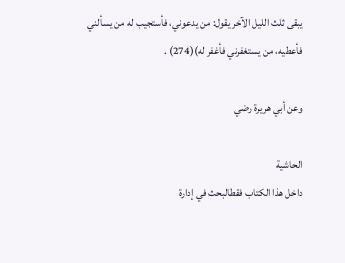يبقى ثلث الليل الآخر يقول: من يدعوني، فأستجيب له من يسألني فأعطيه، من يستغفرني فأغفر له)(274) .

وعن أبي هريرة رضي

الحاشية
داخل هذا الكتاب فقطالبحث في إدارة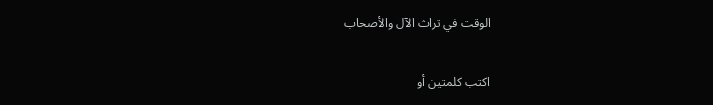الوقت في تراث الآل والأصحاب

اكتب كلمتين أو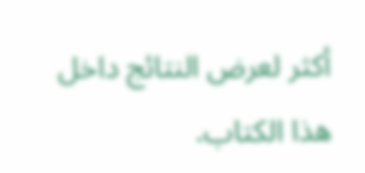أكثر لعرض النتائج داخل هذا الكتاب.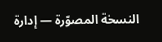النسخة المصوّرة — إدارة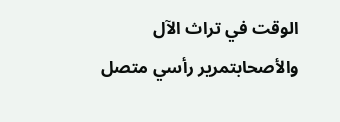الوقت في تراث الآل والأصحابتمرير رأسي متصل